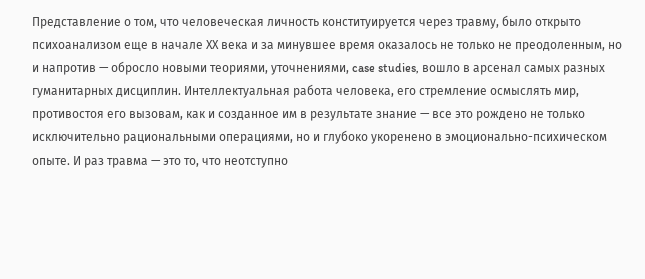Представление о том, что человеческая личность конституируется через травму, было открыто психоанализом еще в начале ХХ века и за минувшее время оказалось не только не преодоленным, но и напротив — обросло новыми теориями, уточнениями, case studies, вошло в арсенал самых разных гуманитарных дисциплин. Интеллектуальная работа человека, его стремление осмыслять мир, противостоя его вызовам, как и созданное им в результате знание — все это рождено не только исключительно рациональными операциями, но и глубоко укоренено в эмоционально-психическом опыте. И раз травма — это то, что неотступно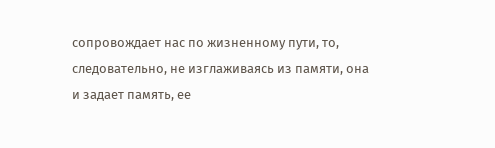сопровождает нас по жизненному пути, то, следовательно, не изглаживаясь из памяти, она и задает память, ее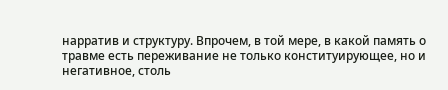нарратив и структуру. Впрочем, в той мере, в какой память о травме есть переживание не только конституирующее, но и негативное, столь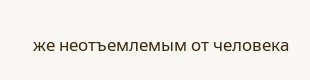же неотъемлемым от человека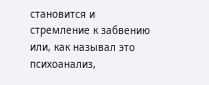становится и стремление к забвению или, как называл это психоанализ,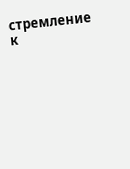стремление к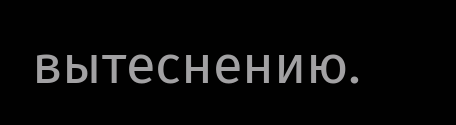вытеснению.